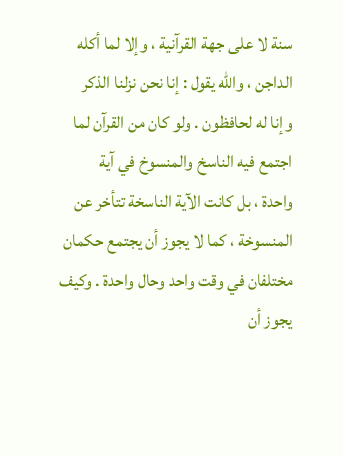سنة لا على جهة القرآنية ، وإلا لما أكله الداجن ، والله يقول : إنا نحن نزلنا الذكر
وإنا له لحافظون . ولو كان من القرآن لما اجتمع فيه الناسخ والمنسوخ في آية
واحدة ، بل كانت الآية الناسخة تتأخر عن المنسوخة ، كما لا يجوز أن يجتمع حكمان
مختلفان في وقت واحد وحال واحدة . وكيف يجوز أن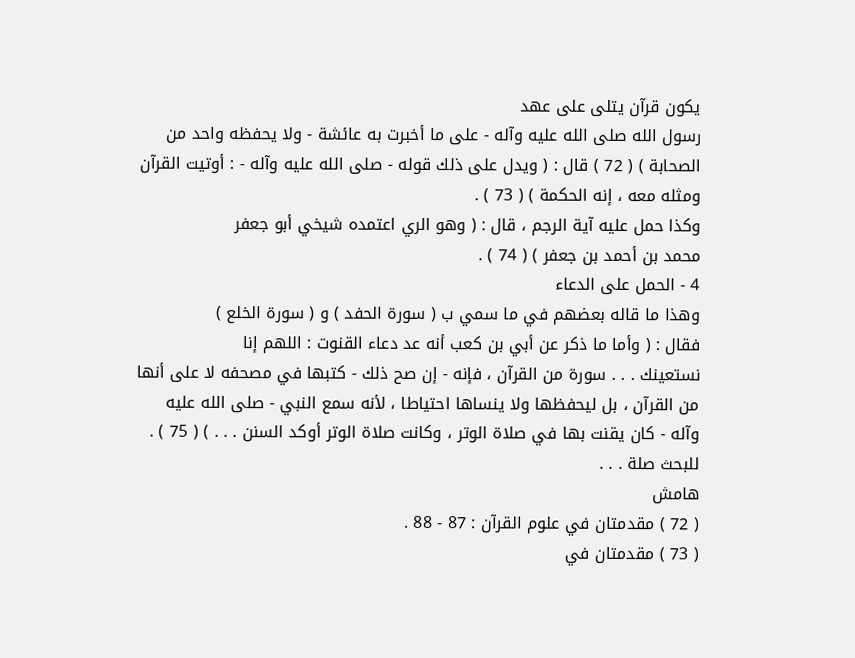يكون قرآن يتلى على عهد
رسول الله صلى الله عليه وآله - على ما أخبرت به عائشة - ولا يحفظه واحد من
الصحابة ) ( 72 ) قال : ( ويدل على ذلك قوله - صلى الله عليه وآله - : أوتيت القرآن
ومثله معه ، إنه الحكمة ) ( 73 ) .
وكذا حمل عليه آية الرجم ، قال : ( وهو الري اعتمده شيخي أبو جعفر
محمد بن أحمد بن جعفر ) ( 74 ) .
4 - الحمل على الدعاء
وهذا ما قاله بعضهم في ما سمي ب ( سورة الحفد ) و ( سورة الخلع )
فقال : ( وأما ما ذكر عن أبي بن كعب أنه عد دعاء القنوت : اللهم إنا
نستعينك . . . سورة من القرآن ، فإنه - إن صح ذلك - كتبها في مصحفه لا على أنها
من القرآن ، بل ليحفظها ولا ينساها احتياطا ، لأنه سمع النبي - صلى الله عليه
وآله - كان يقنت بها في صلاة الوتر ، وكانت صلاة الوتر أوكد السنن . . . ) ( 75 ) .
للبحث صلة . . .
هامش
( 72 ) مقدمتان في علوم القرآن : 87 - 88 .
( 73 ) مقدمتان في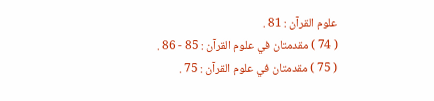علوم القرآن : 81 .
( 74 ) مقدمتان في علوم القرآن : 85 - 86 .
( 75 ) مقدمتان في علوم القرآن : 75 .